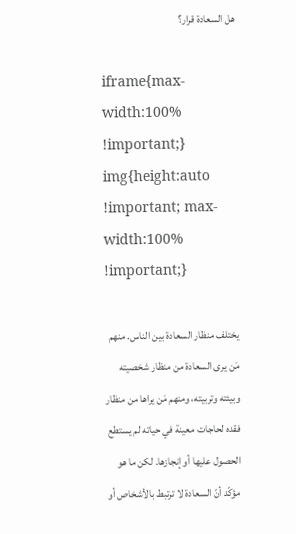هل السعادة قرار؟

iframe{max-width:100% !important;} img{height:auto !important; max-width:100% !important;}

يختلف منظار السعادة بين الناس. منهم مَن يرى السعادة من منظار شخصيته وبيئته وتربيته، ومنهم مَن يراها من منظار فقده لحاجات معينة في حياته لم يستطع الحصول عليها أو إنجازها. لكن ما هو مؤكّد أنّ السعادة لا ترتبط بالأشخاص أو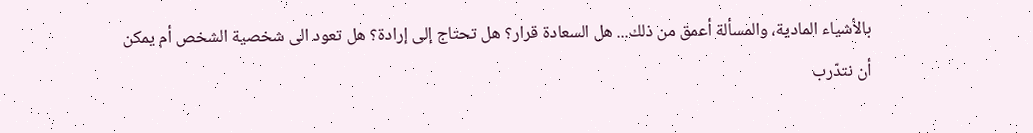بالأشياء المادية، والمسألة أعمق من ذلك... هل السعادة قرار؟ هل تحتاج إلى إرادة؟ هل تعود الى شخصية الشخص أم يمكن أن نتدّرب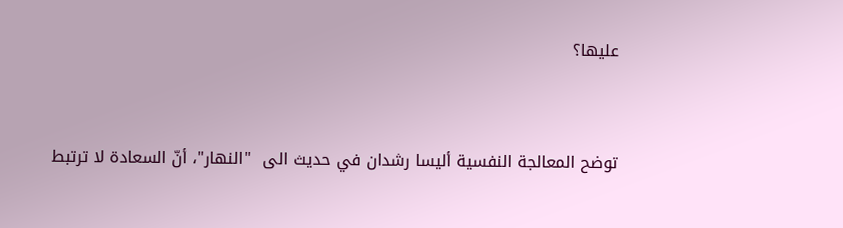عليها؟



توضح المعالجة النفسية أليسا رشدان في حديث الى  "النهار"، أنّ السعادة لا ترتبط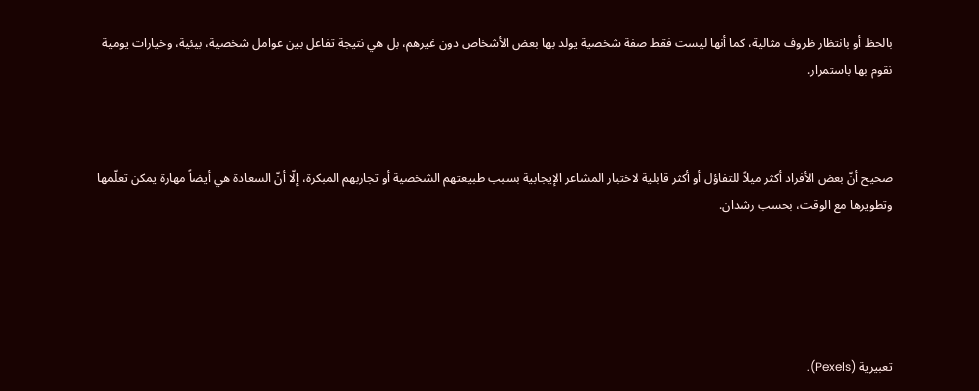بالحظ أو بانتظار ظروف مثالية، كما أنها ليست فقط صفة شخصية يولد بها بعض الأشخاص دون غيرهم، بل هي نتيجة تفاعل بين عوامل شخصية، بيئية، وخيارات يومية نقوم بها باستمرار.



صحيح أنّ بعض الأفراد أكثر ميلاً للتفاؤل أو أكثر قابلية لاختبار المشاعر الإيجابية بسبب طبيعتهم الشخصية أو تجاربهم المبكرة، إلّا أنّ السعادة هي أيضاً مهارة يمكن تعلّمها وتطويرها مع الوقت، بحسب رشدان.





تعبيرية (Pexels).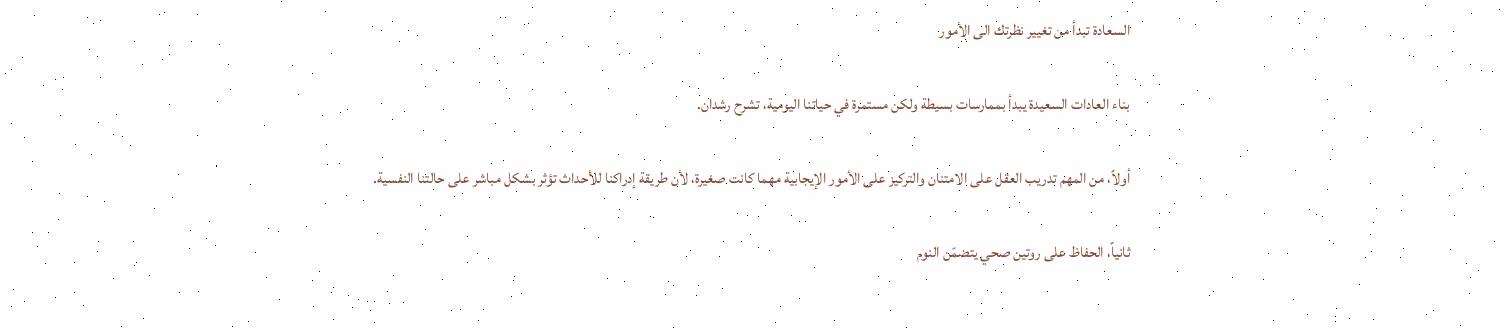السعادة تبدأ من تغيير نظرتك الى الأمور

بناء العادات السعيدة يبدأ بممارسات بسيطة ولكن مستمرة في حياتنا اليومية، تشرح رشدان.

أولاً، من المهم تدريب العقل على الامتنان والتركيز على الأمور الإيجابية مهما كانت صغيرة، لأن طريقة إدراكنا للأحداث تؤثر بشكل مباشر على حالتنا النفسية.

ثانياً، الحفاظ على روتين صحي يتضمّن النوم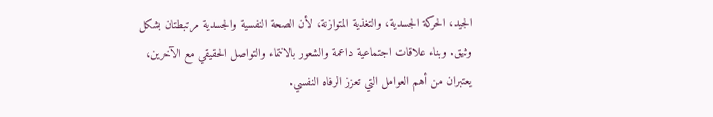الجيد، الحركة الجسدية، والتغذية المتوازنة، لأن الصحة النفسية والجسدية مرتبطتان بشكل وثيق. وبناء علاقات اجتماعية داعمة والشعور بالانتماء والتواصل الحقيقي مع الآخرين، يعتبران من أهم العوامل التي تعزز الرفاه النفسي.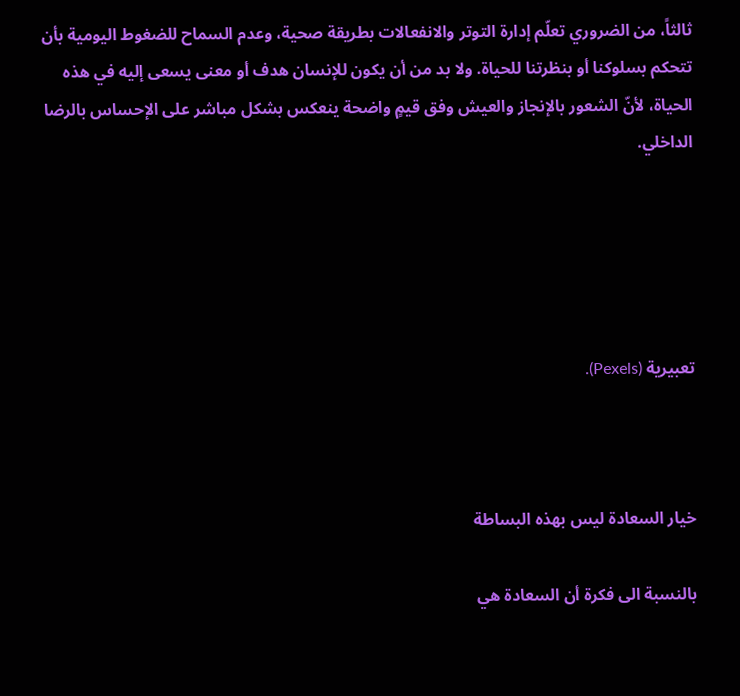ثالثاً، من الضروري تعلّم إدارة التوتر والانفعالات بطريقة صحية، وعدم السماح للضغوط اليومية بأن تتحكم بسلوكنا أو بنظرتنا للحياة. ولا بد من أن يكون للإنسان هدف أو معنى يسعى إليه في هذه الحياة، لأنّ الشعور بالإنجاز والعيش وفق قيمٍ واضحة ينعكس بشكل مباشر على الإحساس بالرضا الداخلي.





تعبيرية (Pexels).



خيار السعادة ليس بهذه البساطة

بالنسبة الى فكرة أن السعادة هي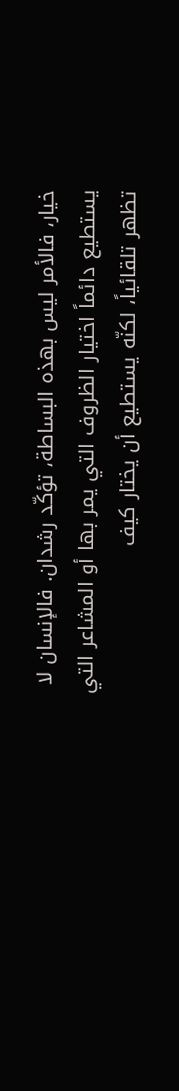خيار، فالأمر ليس بهذه البساطة، تؤكّد رشدان. فالإنسان لا يستطيع دائماً اختيار الظروف التي يمر بها أو المشاعر التي تظهر تلقائياً، لكنّه يستطيع أن يختار كيف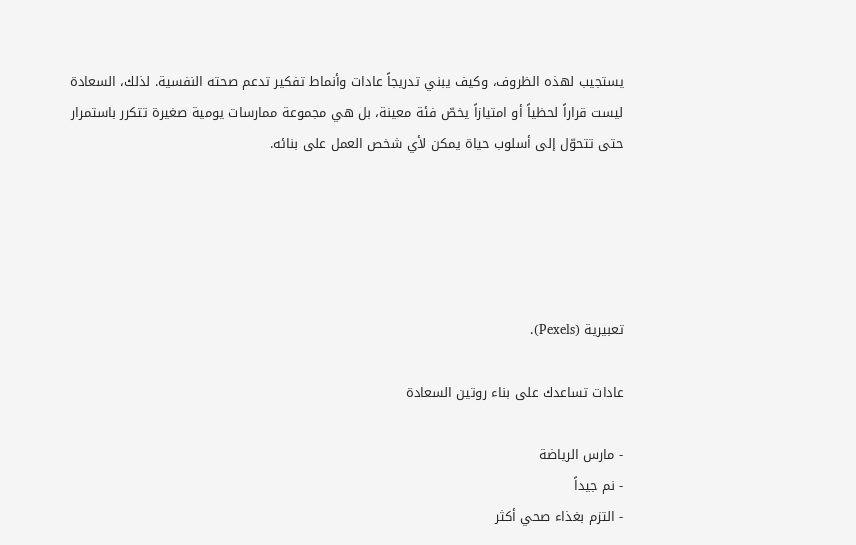يستجيب لهذه الظروف، وكيف يبني تدريجاً عادات وأنماط تفكير تدعم صحته النفسية. لذلك، السعادة ليست قراراً لحظياً أو امتيازاً يخصّ فئة معينة، بل هي مجموعة ممارسات يومية صغيرة تتكرر باستمرار حتى تتحوّل إلى أسلوب حياة يمكن لأي شخص العمل على بنائه.





تعبيرية (Pexels).

عادات تساعدك على بناء روتين السعادة

- مارس الرياضة
- نم جيداً
- التزم بغذاء صحي أكثر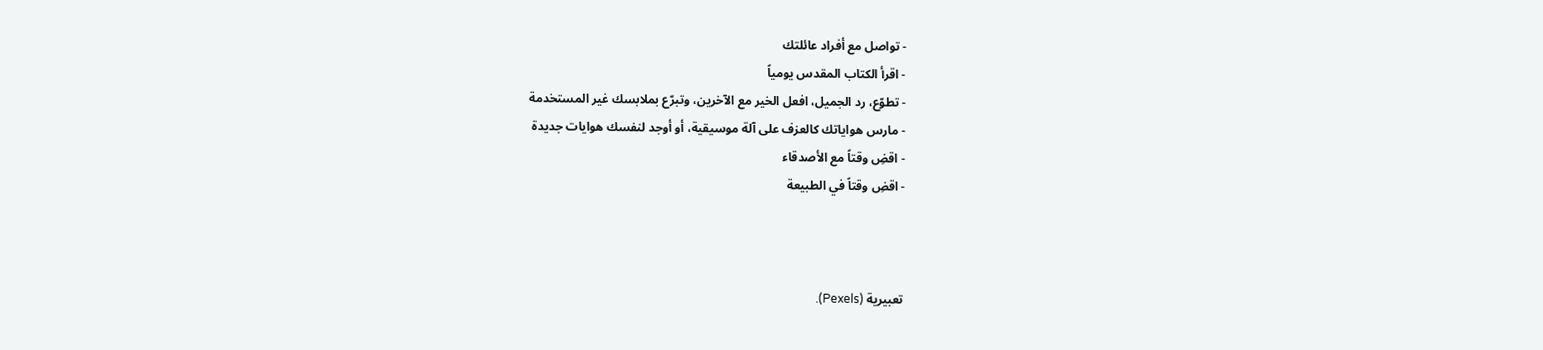- تواصل مع أفراد عائلتك
- اقرأ الكتاب المقدس يومياً
- تطوّع، رد الجميل، افعل الخير مع الآخرين، وتبرّع بملابسك غير المستخدمة
- مارس هواياتك كالعزف على آلة موسيقية، أو أوجد لنفسك هوايات جديدة
- اقضِ وقتاً مع الأصدقاء
- اقضِ وقتاً في الطبيعة



تعبيرية (Pexels).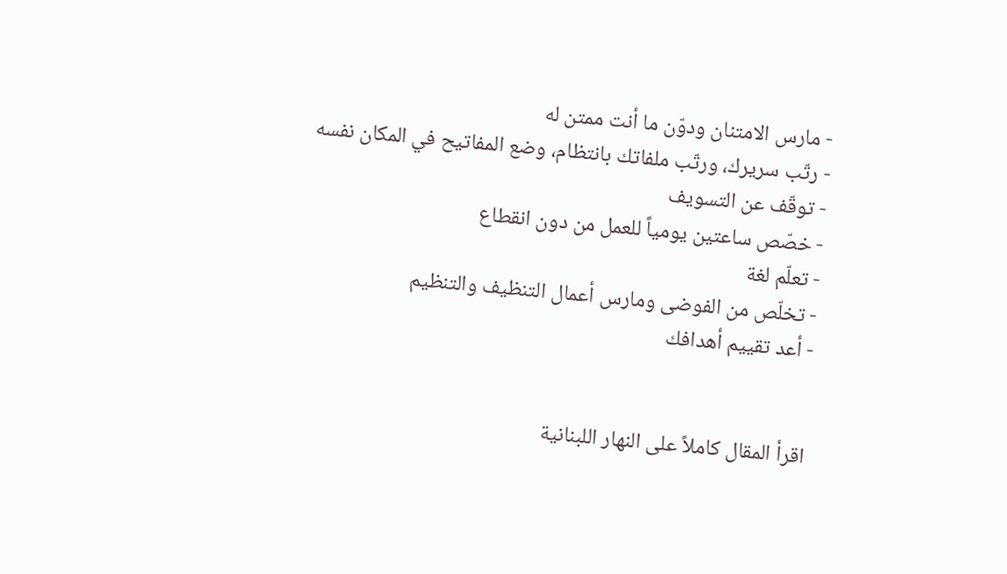- مارس الامتنان ودوّن ما أنت ممتن له
- رتّب سريرك، ورتّب ملفاتك بانتظام، وضع المفاتيح في المكان نفسه
- توقّف عن التسويف
- خصّص ساعتين يومياً للعمل من دون انقطاع
- تعلّم لغة
- تخلّص من الفوضى ومارس أعمال التنظيف والتنظيم
- أعد تقييم أهدافك


اقرأ المقال كاملاً على النهار اللبنانية